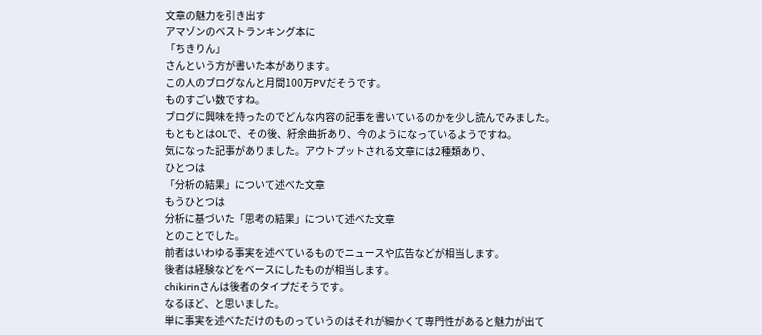文章の魅力を引き出す
アマゾンのベストランキング本に
「ちきりん」
さんという方が書いた本があります。
この人のブログなんと月間100万PVだそうです。
ものすごい数ですね。
ブログに興味を持ったのでどんな内容の記事を書いているのかを少し読んでみました。
もともとはOLで、その後、紆余曲折あり、今のようになっているようですね。
気になった記事がありました。アウトプットされる文章には2種類あり、
ひとつは
「分析の結果」について述べた文章
もうひとつは
分析に基づいた「思考の結果」について述べた文章
とのことでした。
前者はいわゆる事実を述べているものでニュースや広告などが相当します。
後者は経験などをベースにしたものが相当します。
chikirinさんは後者のタイプだそうです。
なるほど、と思いました。
単に事実を述べただけのものっていうのはそれが細かくて専門性があると魅力が出て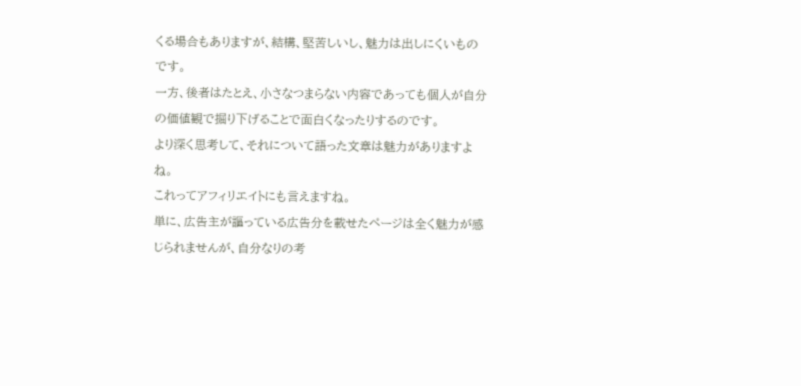くる場合もありますが、結構、堅苦しいし、魅力は出しにくいものです。
一方、後者はたとえ、小さなつまらない内容であっても個人が自分の価値観で掘り下げることで面白くなったりするのです。
より深く思考して、それについて語った文章は魅力がありますよね。
これってアフィリエイトにも言えますね。
単に、広告主が謳っている広告分を載せたページは全く魅力が感じられませんが、自分なりの考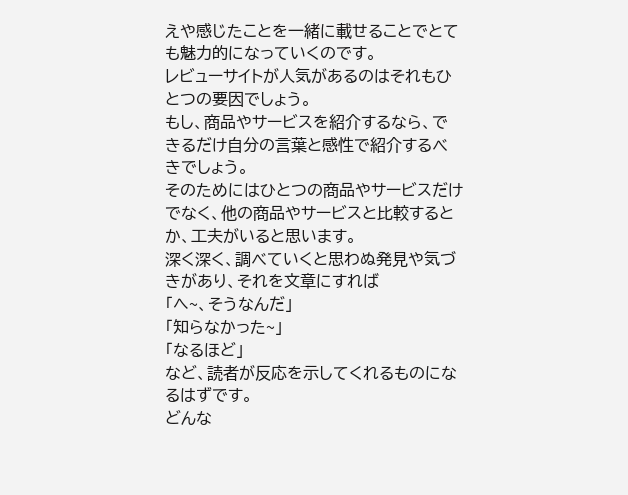えや感じたことを一緒に載せることでとても魅力的になっていくのです。
レビューサイトが人気があるのはそれもひとつの要因でしょう。
もし、商品やサービスを紹介するなら、できるだけ自分の言葉と感性で紹介するべきでしょう。
そのためにはひとつの商品やサービスだけでなく、他の商品やサービスと比較するとか、工夫がいると思います。
深く深く、調べていくと思わぬ発見や気づきがあり、それを文章にすれば
「へ~、そうなんだ」
「知らなかった~」
「なるほど」
など、読者が反応を示してくれるものになるはずです。
どんな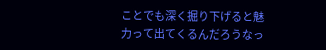ことでも深く掘り下げると魅力って出てくるんだろうなっ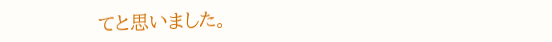てと思いました。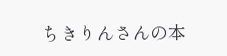ちきりんさんの本